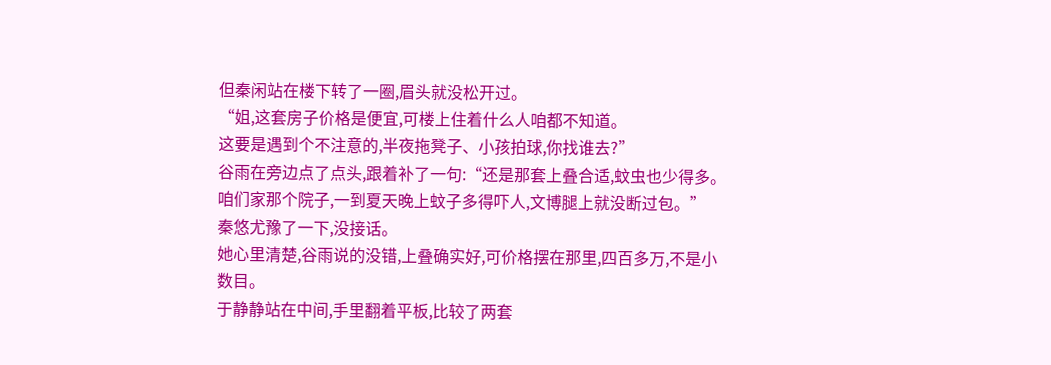但秦闲站在楼下转了一圈,眉头就没松开过。
“姐,这套房子价格是便宜,可楼上住着什么人咱都不知道。
这要是遇到个不注意的,半夜拖凳子、小孩拍球,你找谁去?”
谷雨在旁边点了点头,跟着补了一句:“还是那套上叠合适,蚊虫也少得多。咱们家那个院子,一到夏天晚上蚊子多得吓人,文博腿上就没断过包。”
秦悠尤豫了一下,没接话。
她心里清楚,谷雨说的没错,上叠确实好,可价格摆在那里,四百多万,不是小数目。
于静静站在中间,手里翻着平板,比较了两套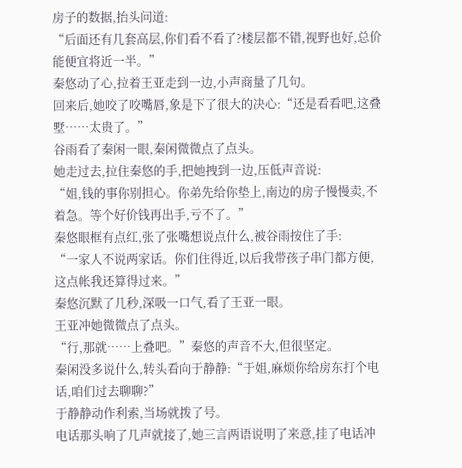房子的数据,抬头问道:
“后面还有几套高层,你们看不看了?楼层都不错,视野也好,总价能便宜将近一半。”
秦悠动了心,拉着王亚走到一边,小声商量了几句。
回来后,她咬了咬嘴唇,象是下了很大的决心:“还是看看吧,这叠墅……太贵了。”
谷雨看了秦闲一眼,秦闲微微点了点头。
她走过去,拉住秦悠的手,把她拽到一边,压低声音说:
“姐,钱的事你别担心。你弟先给你垫上,南边的房子慢慢卖,不着急。等个好价钱再出手,亏不了。”
秦悠眼框有点红,张了张嘴想说点什么,被谷雨按住了手:
“一家人不说两家话。你们住得近,以后我带孩子串门都方便,这点帐我还算得过来。”
秦悠沉默了几秒,深吸一口气,看了王亚一眼。
王亚冲她微微点了点头。
“行,那就……上叠吧。”秦悠的声音不大,但很坚定。
秦闲没多说什么,转头看向于静静:“于姐,麻烦你给房东打个电话,咱们过去聊聊?”
于静静动作利索,当场就拨了号。
电话那头响了几声就接了,她三言两语说明了来意,挂了电话冲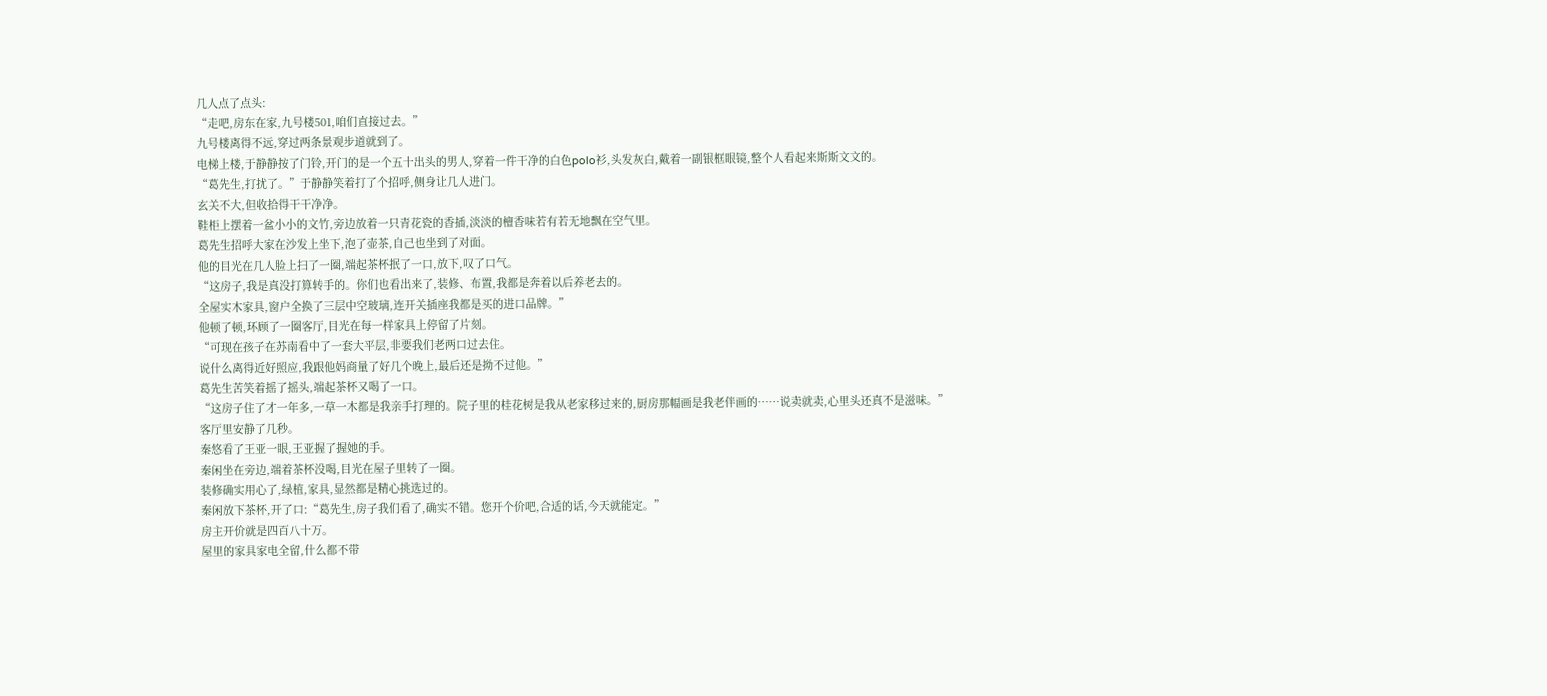几人点了点头:
“走吧,房东在家,九号楼501,咱们直接过去。”
九号楼离得不远,穿过两条景观步道就到了。
电梯上楼,于静静按了门铃,开门的是一个五十出头的男人,穿着一件干净的白色polo衫,头发灰白,戴着一副银框眼镜,整个人看起来斯斯文文的。
“葛先生,打扰了。”于静静笑着打了个招呼,侧身让几人进门。
玄关不大,但收拾得干干净净。
鞋柜上摆着一盆小小的文竹,旁边放着一只青花瓷的香插,淡淡的檀香味若有若无地飘在空气里。
葛先生招呼大家在沙发上坐下,泡了壶茶,自己也坐到了对面。
他的目光在几人脸上扫了一圈,端起茶杯抿了一口,放下,叹了口气。
“这房子,我是真没打算转手的。你们也看出来了,装修、布置,我都是奔着以后养老去的。
全屋实木家具,窗户全换了三层中空玻璃,连开关插座我都是买的进口品牌。”
他顿了顿,环顾了一圈客厅,目光在每一样家具上停留了片刻。
“可现在孩子在苏南看中了一套大平层,非要我们老两口过去住。
说什么离得近好照应,我跟他妈商量了好几个晚上,最后还是拗不过他。”
葛先生苦笑着摇了摇头,端起茶杯又喝了一口。
“这房子住了才一年多,一草一木都是我亲手打理的。院子里的桂花树是我从老家移过来的,厨房那幅画是我老伴画的……说卖就卖,心里头还真不是滋味。”
客厅里安静了几秒。
秦悠看了王亚一眼,王亚握了握她的手。
秦闲坐在旁边,端着茶杯没喝,目光在屋子里转了一圈。
装修确实用心了,绿植,家具,显然都是精心挑选过的。
秦闲放下茶杯,开了口:“葛先生,房子我们看了,确实不错。您开个价吧,合适的话,今天就能定。”
房主开价就是四百八十万。
屋里的家具家电全留,什么都不带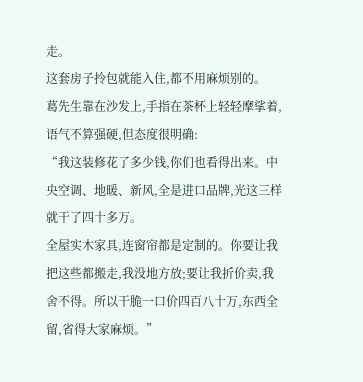走。
这套房子拎包就能入住,都不用麻烦别的。
葛先生靠在沙发上,手指在茶杯上轻轻摩挲着,语气不算强硬,但态度很明确:
“我这装修花了多少钱,你们也看得出来。中央空调、地暖、新风,全是进口品牌,光这三样就干了四十多万。
全屋实木家具,连窗帘都是定制的。你要让我把这些都搬走,我没地方放;要让我折价卖,我舍不得。所以干脆一口价四百八十万,东西全留,省得大家麻烦。”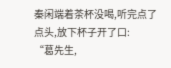秦闲端着茶杯没喝,听完点了点头,放下杯子开了口:
“葛先生,